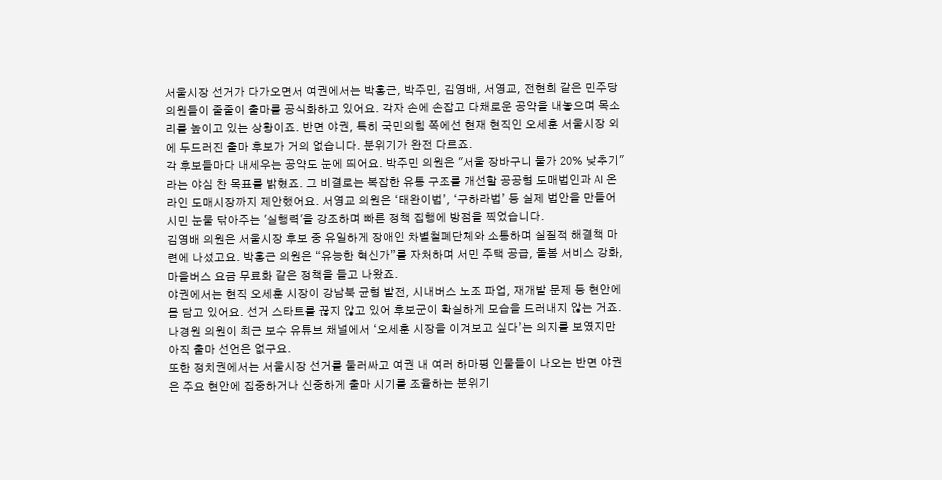서울시장 선거가 다가오면서 여권에서는 박홍근, 박주민, 김영배, 서영교, 전현희 같은 민주당 의원들이 줄줄이 출마를 공식화하고 있어요. 각자 손에 손잡고 다채로운 공약을 내놓으며 목소리를 높이고 있는 상황이죠. 반면 야권, 특히 국민의힘 쪽에선 현재 현직인 오세훈 서울시장 외에 두드러진 출마 후보가 거의 없습니다. 분위기가 완전 다르죠.
각 후보들마다 내세우는 공약도 눈에 띄어요. 박주민 의원은 "서울 장바구니 물가 20% 낮추기"라는 야심 찬 목표를 밝혔죠. 그 비결로는 복잡한 유통 구조를 개선할 공공형 도매법인과 AI 온라인 도매시장까지 제안했어요. 서영교 의원은 ‘태완이법’, ‘구하라법’ 등 실제 법안을 만들어 시민 눈물 닦아주는 '실행력'을 강조하며 빠른 정책 집행에 방점을 찍었습니다.
김영배 의원은 서울시장 후보 중 유일하게 장애인 차별철폐단체와 소통하며 실질적 해결책 마련에 나섰고요. 박홍근 의원은 “유능한 혁신가”를 자처하며 서민 주택 공급, 돌봄 서비스 강화, 마을버스 요금 무료화 같은 정책을 들고 나왔죠.
야권에서는 현직 오세훈 시장이 강남북 균형 발전, 시내버스 노조 파업, 재개발 문제 등 현안에 몸 담고 있어요. 선거 스타트를 끊지 않고 있어 후보군이 확실하게 모습을 드러내지 않는 거죠. 나경원 의원이 최근 보수 유튜브 채널에서 ‘오세훈 시장을 이겨보고 싶다’는 의지를 보였지만 아직 출마 선언은 없구요.
또한 정치권에서는 서울시장 선거를 둘러싸고 여권 내 여러 하마평 인물들이 나오는 반면 야권은 주요 현안에 집중하거나 신중하게 출마 시기를 조율하는 분위기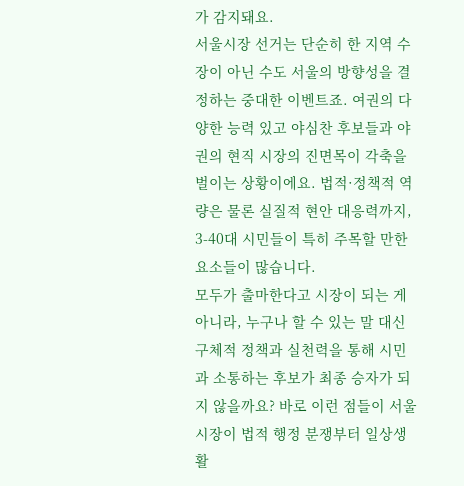가 감지돼요.
서울시장 선거는 단순히 한 지역 수장이 아닌 수도 서울의 방향성을 결정하는 중대한 이벤트죠. 여권의 다양한 능력 있고 야심찬 후보들과 야권의 현직 시장의 진면목이 각축을 벌이는 상황이에요. 법적·정책적 역량은 물론 실질적 현안 대응력까지, 3-40대 시민들이 특히 주목할 만한 요소들이 많습니다.
모두가 출마한다고 시장이 되는 게 아니라, 누구나 할 수 있는 말 대신 구체적 정책과 실천력을 통해 시민과 소통하는 후보가 최종 승자가 되지 않을까요? 바로 이런 점들이 서울시장이 법적 행정 분쟁부터 일상생활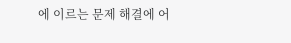에 이르는 문제 해결에 어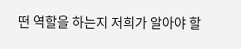떤 역할을 하는지 저희가 알아야 할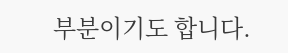부분이기도 합니다.